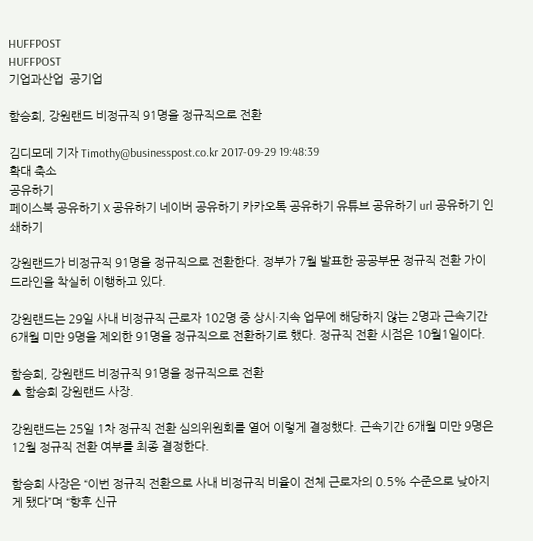HUFFPOST
HUFFPOST
기업과산업  공기업

함승희, 강원랜드 비정규직 91명을 정규직으로 전환

김디모데 기자 Timothy@businesspost.co.kr 2017-09-29 19:48:39
확대 축소
공유하기
페이스북 공유하기 X 공유하기 네이버 공유하기 카카오톡 공유하기 유튜브 공유하기 url 공유하기 인쇄하기

강원랜드가 비정규직 91명을 정규직으로 전환한다. 정부가 7월 발표한 공공부문 정규직 전환 가이드라인을 착실히 이행하고 있다.

강원랜드는 29일 사내 비정규직 근로자 102명 중 상시·지속 업무에 해당하지 않는 2명과 근속기간 6개월 미만 9명을 제외한 91명을 정규직으로 전환하기로 했다. 정규직 전환 시점은 10월1일이다.

함승희, 강원랜드 비정규직 91명을 정규직으로 전환
▲ 함승희 강원랜드 사장.

강원랜드는 25일 1차 정규직 전환 심의위원회를 열어 이렇게 결정했다. 근속기간 6개월 미만 9명은 12월 정규직 전환 여부를 최종 결정한다.

함승희 사장은 “이번 정규직 전환으로 사내 비정규직 비율이 전체 근로자의 0.5% 수준으로 낮아지게 됐다”며 “향후 신규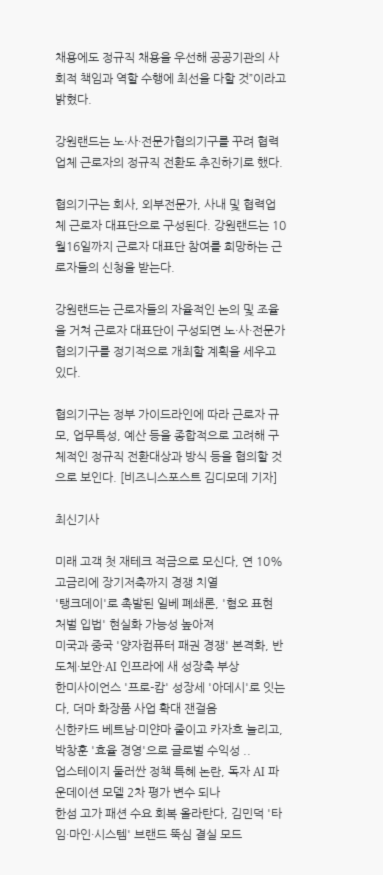채용에도 정규직 채용을 우선해 공공기관의 사회적 책임과 역할 수행에 최선을 다할 것”이라고 밝혔다.

강원랜드는 노·사·전문가협의기구를 꾸려 협력업체 근로자의 정규직 전환도 추진하기로 했다.

협의기구는 회사, 외부전문가, 사내 및 협력업체 근로자 대표단으로 구성된다. 강원랜드는 10월16일까지 근로자 대표단 참여를 희망하는 근로자들의 신청을 받는다.

강원랜드는 근로자들의 자율적인 논의 및 조율을 거쳐 근로자 대표단이 구성되면 노·사·전문가 협의기구를 정기적으로 개최할 계획을 세우고 있다.

협의기구는 정부 가이드라인에 따라 근로자 규모, 업무특성, 예산 등을 종합적으로 고려해 구체적인 정규직 전환대상과 방식 등을 협의할 것으로 보인다. [비즈니스포스트 김디모데 기자]

최신기사

미래 고객 첫 재테크 적금으로 모신다, 연 10% 고금리에 장기저축까지 경쟁 치열
'탱크데이'로 촉발된 일베 폐쇄론, '혐오 표현 처벌 입법' 현실화 가능성 높아져
미국과 중국 '양자컴퓨터 패권 경쟁' 본격화, 반도체·보안·AI 인프라에 새 성장축 부상
한미사이언스 '프로-캄' 성장세 '아데시'로 잇는다, 더마 화장품 사업 확대 잰걸음
신한카드 베트남·미얀마 줄이고 카자흐 늘리고, 박창훈 '효율 경영'으로 글로벌 수익성 ..
업스테이지 둘러싼 정책 특혜 논란, 독자 AI 파운데이션 모델 2차 평가 변수 되나
한섬 고가 패션 수요 회복 올라탄다, 김민덕 '타임·마인·시스템' 브랜드 뚝심 결실 모드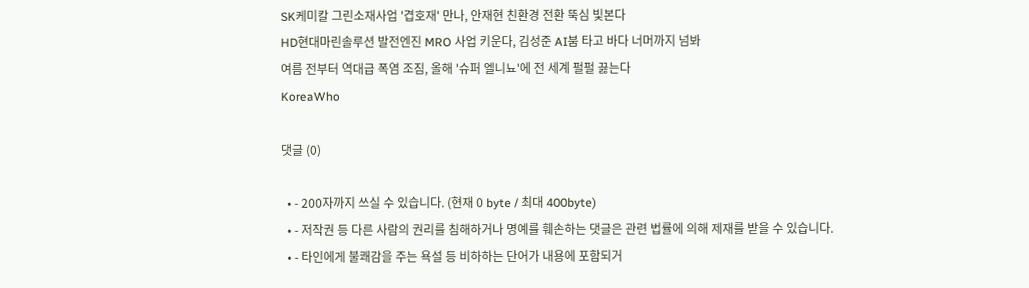SK케미칼 그린소재사업 '겹호재' 만나, 안재현 친환경 전환 뚝심 빛본다
HD현대마린솔루션 발전엔진 MRO 사업 키운다, 김성준 AI붐 타고 바다 너머까지 넘봐
여름 전부터 역대급 폭염 조짐, 올해 '슈퍼 엘니뇨'에 전 세계 펄펄 끓는다
KoreaWho

댓글 (0)

  • - 200자까지 쓰실 수 있습니다. (현재 0 byte / 최대 400byte)
  • - 저작권 등 다른 사람의 권리를 침해하거나 명예를 훼손하는 댓글은 관련 법률에 의해 제재를 받을 수 있습니다.
  • - 타인에게 불쾌감을 주는 욕설 등 비하하는 단어가 내용에 포함되거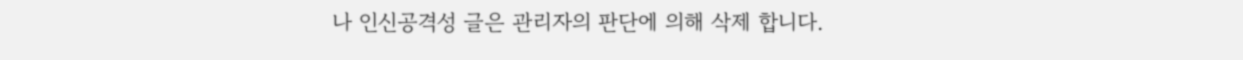나 인신공격성 글은 관리자의 판단에 의해 삭제 합니다.